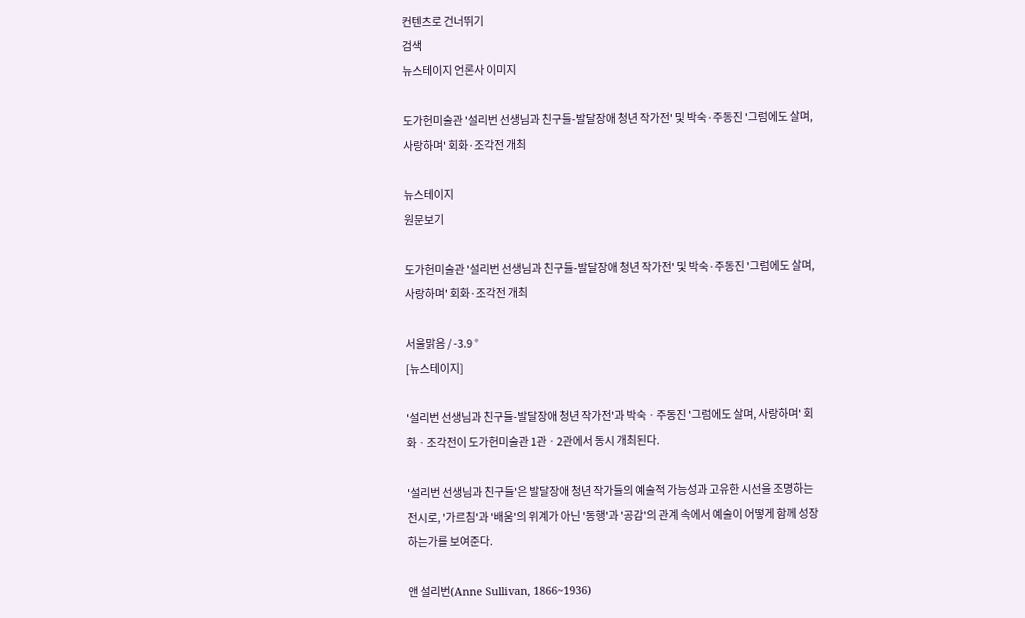컨텐츠로 건너뛰기
검색
뉴스테이지 언론사 이미지

도가헌미술관 '설리번 선생님과 친구들-발달장애 청년 작가전' 및 박숙·주동진 '그럼에도 살며, 사랑하며' 회화·조각전 개최

뉴스테이지
원문보기

도가헌미술관 '설리번 선생님과 친구들-발달장애 청년 작가전' 및 박숙·주동진 '그럼에도 살며, 사랑하며' 회화·조각전 개최

서울맑음 / -3.9 °
[뉴스테이지]

'설리번 선생님과 친구들-발달장애 청년 작가전'과 박숙ㆍ주동진 '그럼에도 살며, 사랑하며' 회화ㆍ조각전이 도가헌미술관 1관ㆍ2관에서 동시 개최된다.

'설리번 선생님과 친구들'은 발달장애 청년 작가들의 예술적 가능성과 고유한 시선을 조명하는 전시로, '가르침'과 '배움'의 위계가 아닌 '동행'과 '공감'의 관계 속에서 예술이 어떻게 함께 성장하는가를 보여준다.

앤 설리번(Anne Sullivan, 1866~1936)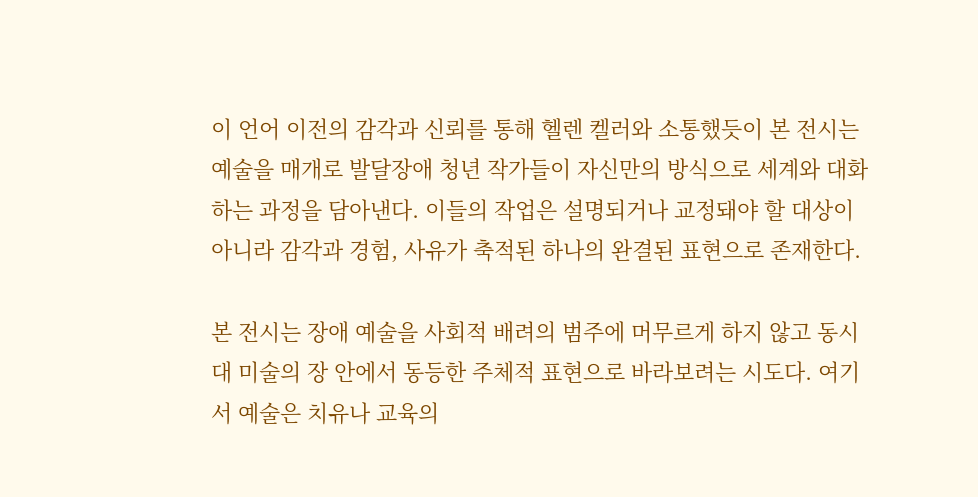이 언어 이전의 감각과 신뢰를 통해 헬렌 켈러와 소통했듯이 본 전시는 예술을 매개로 발달장애 청년 작가들이 자신만의 방식으로 세계와 대화하는 과정을 담아낸다. 이들의 작업은 설명되거나 교정돼야 할 대상이 아니라 감각과 경험, 사유가 축적된 하나의 완결된 표현으로 존재한다.

본 전시는 장애 예술을 사회적 배려의 범주에 머무르게 하지 않고 동시대 미술의 장 안에서 동등한 주체적 표현으로 바라보려는 시도다. 여기서 예술은 치유나 교육의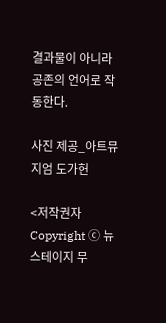결과물이 아니라 공존의 언어로 작동한다.

사진 제공_아트뮤지엄 도가헌

<저작권자 Copyright ⓒ 뉴스테이지 무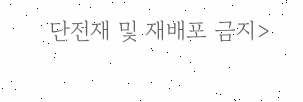단전재 및 재배포 금지>